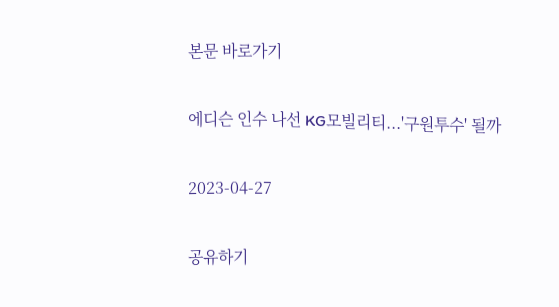본문 바로가기

에디슨 인수 나선 KG모빌리티...'구원투수' 될까

2023-04-27

공유하기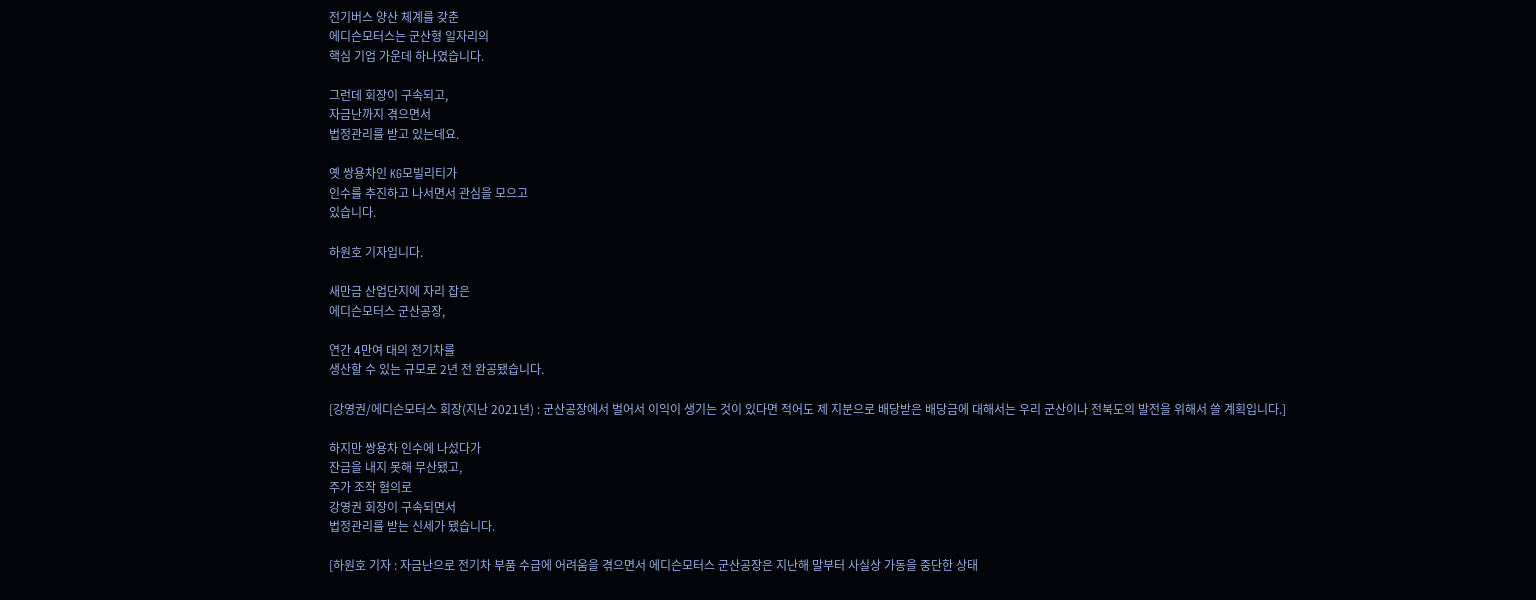전기버스 양산 체계를 갖춘
에디슨모터스는 군산형 일자리의
핵심 기업 가운데 하나였습니다.

그런데 회장이 구속되고,
자금난까지 겪으면서
법정관리를 받고 있는데요.

옛 쌍용차인 KG모빌리티가
인수를 추진하고 나서면서 관심을 모으고
있습니다.

하원호 기자입니다.

새만금 산업단지에 자리 잡은
에디슨모터스 군산공장,

연간 4만여 대의 전기차를
생산할 수 있는 규모로 2년 전 완공됐습니다.

[강영권/에디슨모터스 회장(지난 2021년) : 군산공장에서 벌어서 이익이 생기는 것이 있다면 적어도 제 지분으로 배당받은 배당금에 대해서는 우리 군산이나 전북도의 발전을 위해서 쓸 계획입니다.]

하지만 쌍용차 인수에 나섰다가
잔금을 내지 못해 무산됐고,
주가 조작 혐의로
강영권 회장이 구속되면서
법정관리를 받는 신세가 됐습니다.

[하원호 기자 : 자금난으로 전기차 부품 수급에 어려움을 겪으면서 에디슨모터스 군산공장은 지난해 말부터 사실상 가동을 중단한 상태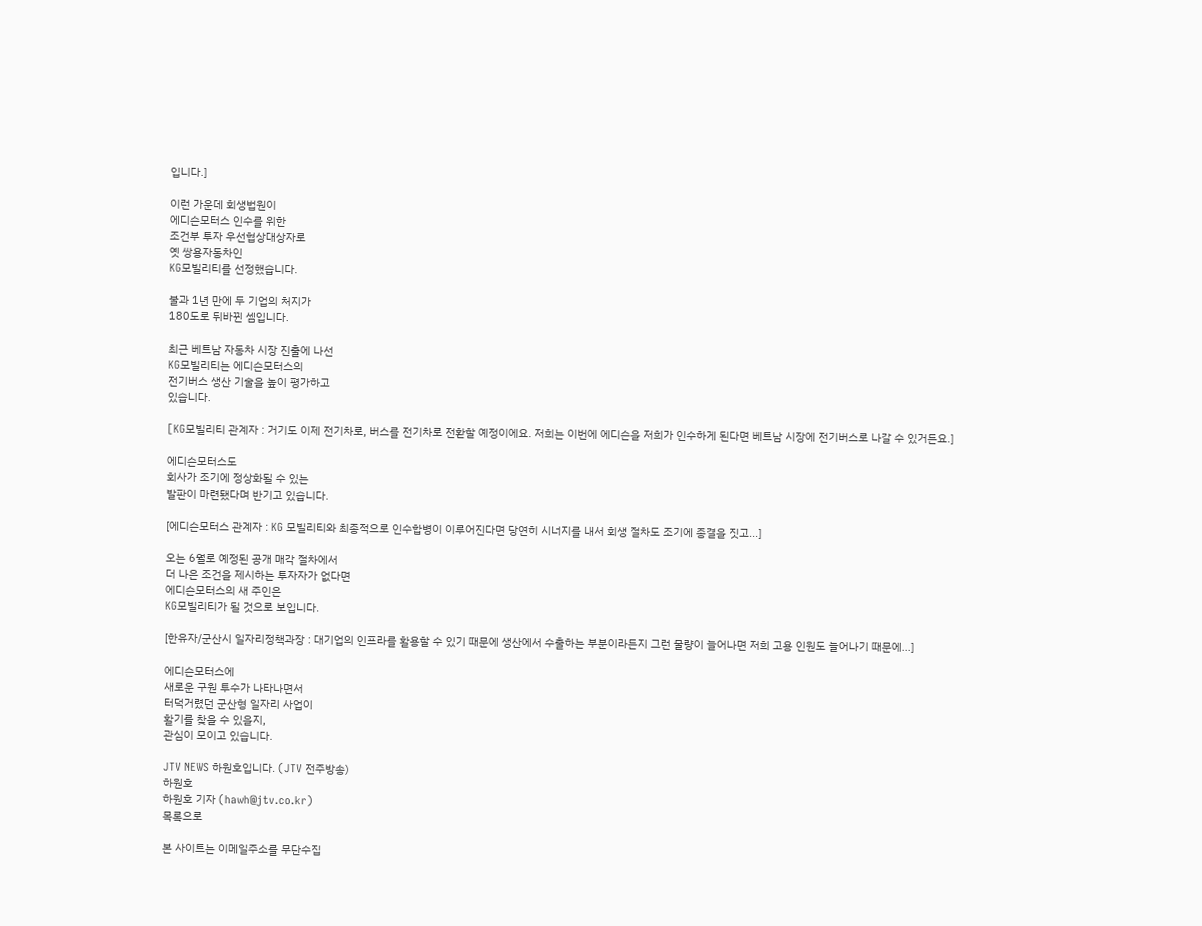입니다.]

이런 가운데 회생법원이
에디슨모터스 인수를 위한
조건부 투자 우선협상대상자로
옛 쌍용자동차인
KG모빌리티를 선정했습니다.

불과 1년 만에 두 기업의 처지가
180도로 뒤바뀐 셈입니다.

최근 베트남 자동차 시장 진출에 나선
KG모빌리티는 에디슨모터스의
전기버스 생산 기술을 높이 평가하고
있습니다.

[KG모빌리티 관계자 : 거기도 이제 전기차로, 버스를 전기차로 전환할 예정이에요. 저희는 이번에 에디슨을 저희가 인수하게 된다면 베트남 시장에 전기버스로 나갈 수 있거든요.]

에디슨모터스도
회사가 조기에 정상화될 수 있는
발판이 마련됐다며 반기고 있습니다.

[에디슨모터스 관계자 : KG 모빌리티와 최종적으로 인수합병이 이루어진다면 당연히 시너지를 내서 회생 절차도 조기에 종결을 짓고...]

오는 6월로 예정된 공개 매각 절차에서
더 나은 조건을 제시하는 투자자가 없다면
에디슨모터스의 새 주인은
KG모빌리티가 될 것으로 보입니다.

[한유자/군산시 일자리정책과장 : 대기업의 인프라를 활용할 수 있기 때문에 생산에서 수출하는 부분이라든지 그런 물량이 늘어나면 저희 고용 인원도 늘어나기 때문에...]

에디슨모터스에
새로운 구원 투수가 나타나면서
터덕거렸던 군산형 일자리 사업이
활기를 찾을 수 있을지,
관심이 모이고 있습니다.

JTV NEWS 하원호입니다. (JTV 전주방송)
하원호
하원호 기자 (hawh@jtv.co.kr)
목록으로

본 사이트는 이메일주소를 무단수집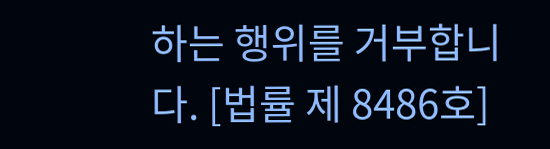하는 행위를 거부합니다. [법률 제 8486호]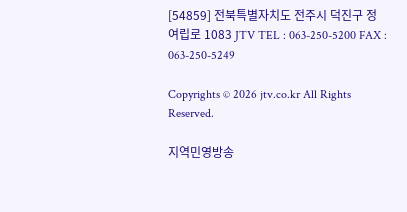[54859] 전북특별자치도 전주시 덕진구 정여립로 1083 JTV TEL : 063-250-5200 FAX : 063-250-5249

Copyrights © 2026 jtv.co.kr All Rights Reserved.

지역민영방송